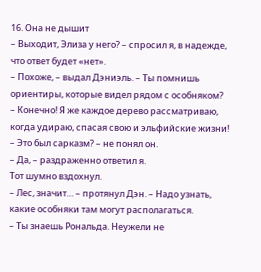16. Она не дышит
– Выходит, Элиза у него? – спросил я, в надежде, что ответ будет «нет».
– Похоже, – выдал Дэниэль. – Ты помнишь ориентиры, которые видел рядом с особняком?
– Конечно! Я же каждое дерево рассматриваю, когда удираю, спасая свою и эльфийские жизни!
– Это был сарказм? – не понял он.
– Да, – раздраженно ответил я.
Тот шумно вздохнул.
– Лес, значит… – протянул Дэн. – Надо узнать, какие особняки там могут располагаться.
– Ты знаешь Рональда. Неужели не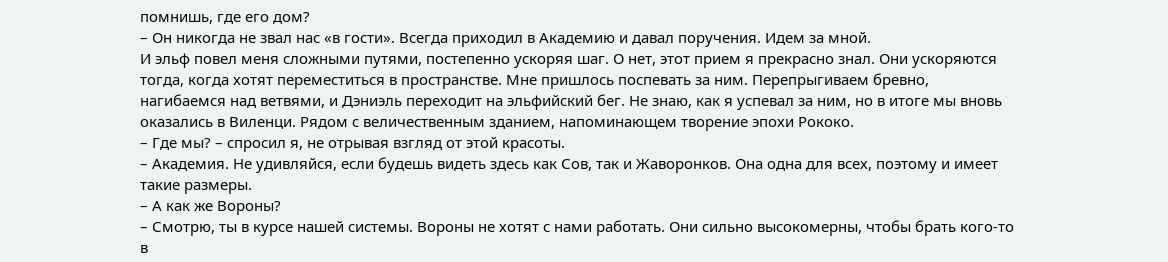помнишь, где его дом?
– Он никогда не звал нас «в гости». Всегда приходил в Академию и давал поручения. Идем за мной.
И эльф повел меня сложными путями, постепенно ускоряя шаг. О нет, этот прием я прекрасно знал. Они ускоряются тогда, когда хотят переместиться в пространстве. Мне пришлось поспевать за ним. Перепрыгиваем бревно, нагибаемся над ветвями, и Дэниэль переходит на эльфийский бег. Не знаю, как я успевал за ним, но в итоге мы вновь оказались в Виленци. Рядом с величественным зданием, напоминающем творение эпохи Рококо.
– Где мы? – спросил я, не отрывая взгляд от этой красоты.
– Академия. Не удивляйся, если будешь видеть здесь как Сов, так и Жаворонков. Она одна для всех, поэтому и имеет такие размеры.
– А как же Вороны?
– Смотрю, ты в курсе нашей системы. Вороны не хотят с нами работать. Они сильно высокомерны, чтобы брать кого-то в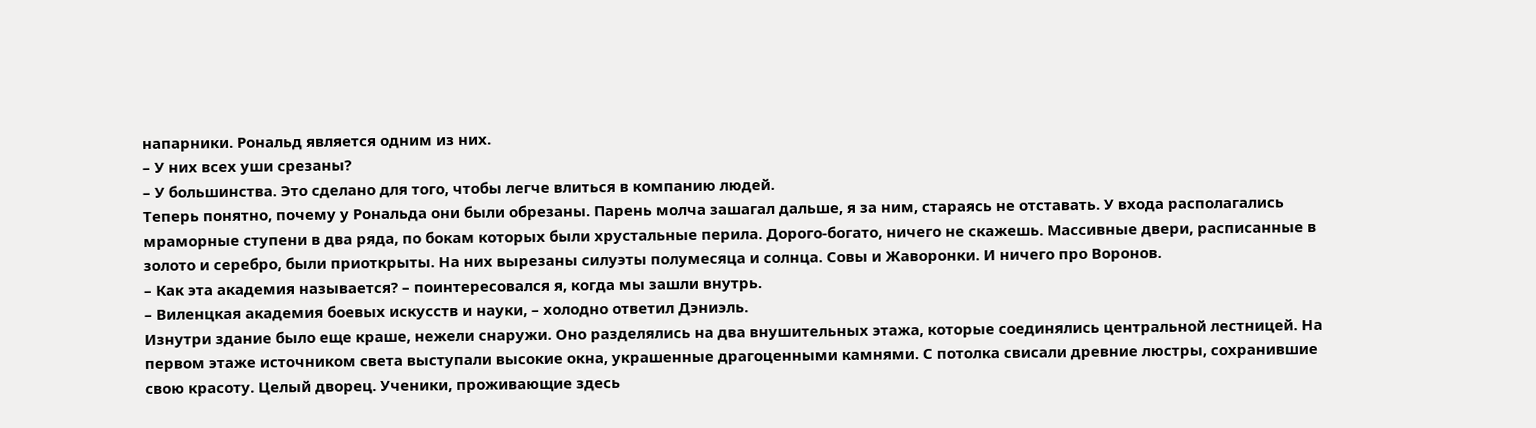напарники. Рональд является одним из них.
– У них всех уши срезаны?
– У большинства. Это сделано для того, чтобы легче влиться в компанию людей.
Теперь понятно, почему у Рональда они были обрезаны. Парень молча зашагал дальше, я за ним, стараясь не отставать. У входа располагались мраморные ступени в два ряда, по бокам которых были хрустальные перила. Дорого-богато, ничего не скажешь. Массивные двери, расписанные в золото и серебро, были приоткрыты. На них вырезаны силуэты полумесяца и солнца. Совы и Жаворонки. И ничего про Воронов.
– Как эта академия называется? – поинтересовался я, когда мы зашли внутрь.
– Виленцкая академия боевых искусств и науки, – холодно ответил Дэниэль.
Изнутри здание было еще краше, нежели снаружи. Оно разделялись на два внушительных этажа, которые соединялись центральной лестницей. На первом этаже источником света выступали высокие окна, украшенные драгоценными камнями. С потолка свисали древние люстры, сохранившие свою красоту. Целый дворец. Ученики, проживающие здесь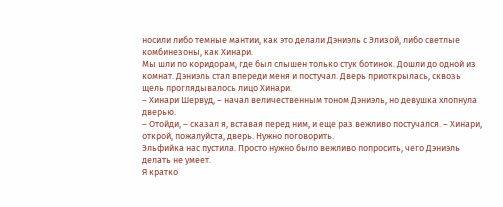носили либо темные мантии, как это делали Дэниэль с Элизой, либо светлые комбинезоны, как Хинари.
Мы шли по коридорам, где был слышен только стук ботинок. Дошли до одной из комнат. Дэниэль стал впереди меня и постучал. Дверь приоткрылась, сквозь щель проглядывалось лицо Хинари.
– Хинари Шервуд, – начал величественным тоном Дэниэль, но девушка хлопнула дверью.
– Отойди, – сказал я, вставая перед ним, и еще раз вежливо постучался. – Хинари, открой, пожалуйста, дверь. Нужно поговорить.
Эльфийка нас пустила. Просто нужно было вежливо попросить, чего Дэниэль делать не умеет.
Я кратко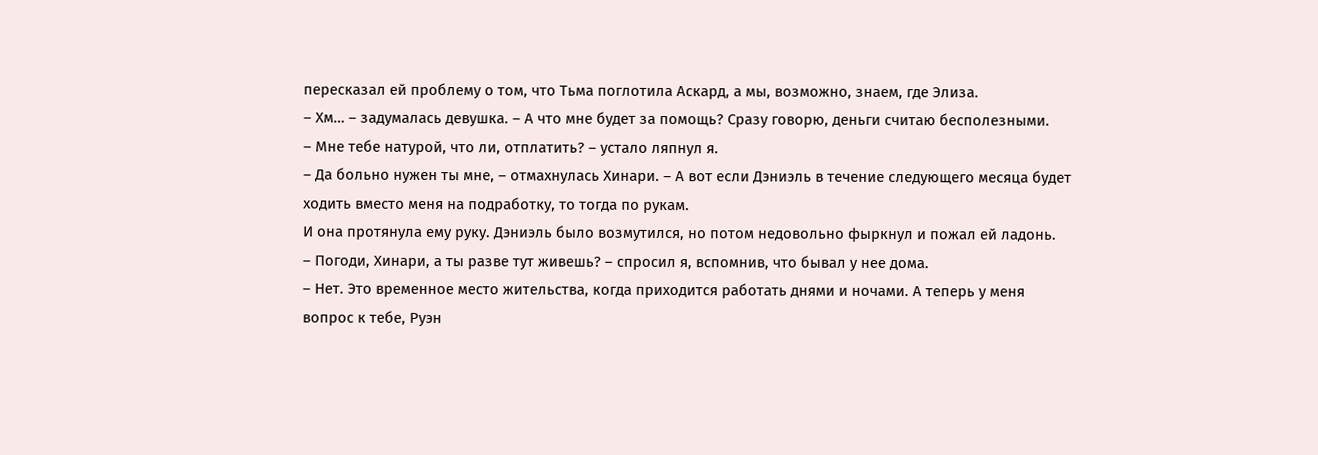пересказал ей проблему о том, что Тьма поглотила Аскард, а мы, возможно, знаем, где Элиза.
– Хм… – задумалась девушка. – А что мне будет за помощь? Сразу говорю, деньги считаю бесполезными.
– Мне тебе натурой, что ли, отплатить? – устало ляпнул я.
– Да больно нужен ты мне, – отмахнулась Хинари. – А вот если Дэниэль в течение следующего месяца будет ходить вместо меня на подработку, то тогда по рукам.
И она протянула ему руку. Дэниэль было возмутился, но потом недовольно фыркнул и пожал ей ладонь.
– Погоди, Хинари, а ты разве тут живешь? – спросил я, вспомнив, что бывал у нее дома.
– Нет. Это временное место жительства, когда приходится работать днями и ночами. А теперь у меня вопрос к тебе, Руэн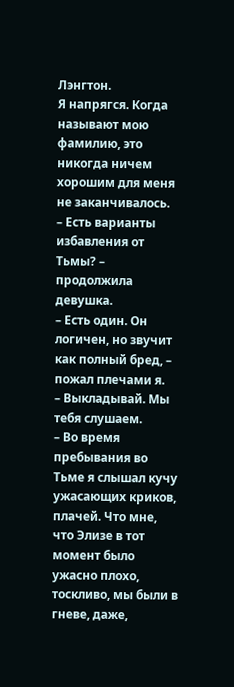Лэнгтон.
Я напрягся. Когда называют мою фамилию, это никогда ничем хорошим для меня не заканчивалось.
– Есть варианты избавления от Тьмы? – продолжила девушка.
– Есть один. Он логичен, но звучит как полный бред, – пожал плечами я.
– Выкладывай. Мы тебя слушаем.
– Во время пребывания во Тьме я слышал кучу ужасающих криков, плачей. Что мне, что Элизе в тот момент было ужасно плохо, тоскливо, мы были в гневе, даже,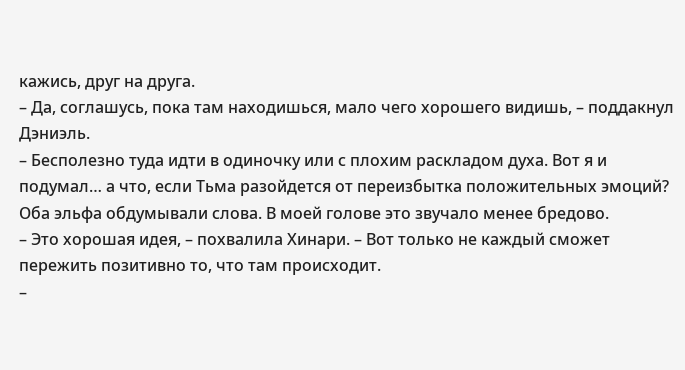кажись, друг на друга.
– Да, соглашусь, пока там находишься, мало чего хорошего видишь, – поддакнул Дэниэль.
– Бесполезно туда идти в одиночку или с плохим раскладом духа. Вот я и подумал… а что, если Тьма разойдется от переизбытка положительных эмоций?
Оба эльфа обдумывали слова. В моей голове это звучало менее бредово.
– Это хорошая идея, – похвалила Хинари. – Вот только не каждый сможет пережить позитивно то, что там происходит.
–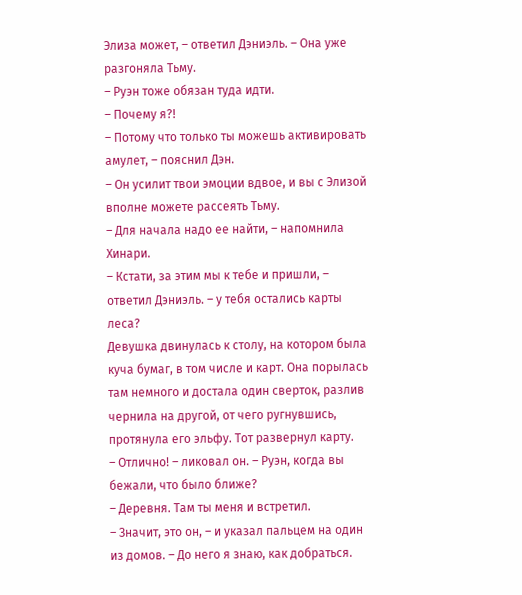Элиза может, – ответил Дэниэль. – Она уже разгоняла Тьму.
– Руэн тоже обязан туда идти.
– Почему я?!
– Потому что только ты можешь активировать амулет, – пояснил Дэн.
– Он усилит твои эмоции вдвое, и вы с Элизой вполне можете рассеять Тьму.
– Для начала надо ее найти, – напомнила Хинари.
– Кстати, за этим мы к тебе и пришли, – ответил Дэниэль. – у тебя остались карты леса?
Девушка двинулась к столу, на котором была куча бумаг, в том числе и карт. Она порылась там немного и достала один сверток, разлив чернила на другой, от чего ругнувшись, протянула его эльфу. Тот развернул карту.
– Отлично! – ликовал он. – Руэн, когда вы бежали, что было ближе?
– Деревня. Там ты меня и встретил.
– Значит, это он, – и указал пальцем на один из домов. – До него я знаю, как добраться.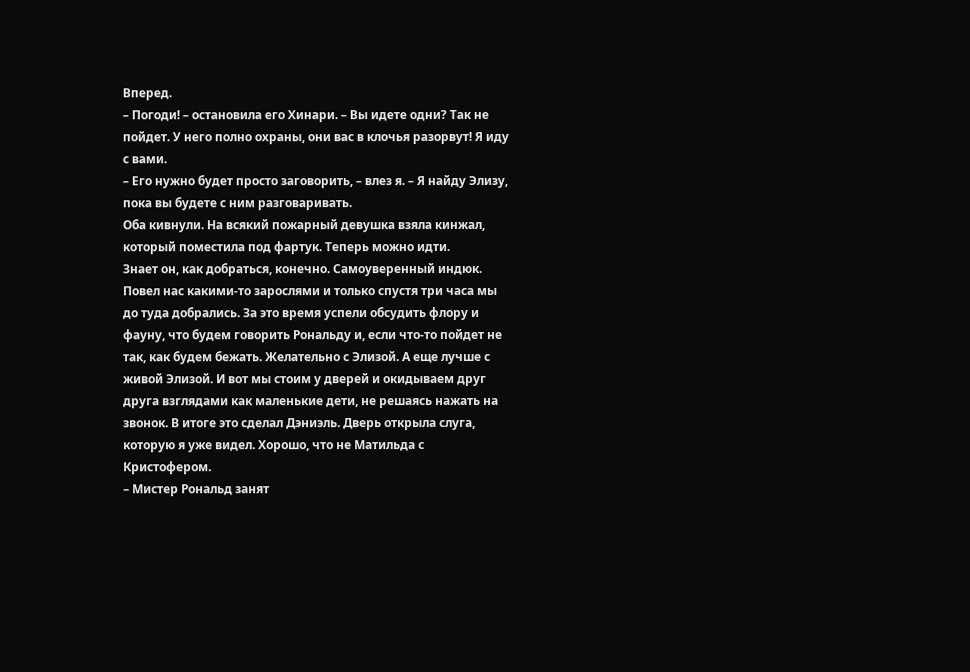Вперед.
– Погоди! – остановила его Хинари. – Вы идете одни? Так не пойдет. У него полно охраны, они вас в клочья разорвут! Я иду с вами.
– Его нужно будет просто заговорить, – влез я. – Я найду Элизу, пока вы будете с ним разговаривать.
Оба кивнули. На всякий пожарный девушка взяла кинжал, который поместила под фартук. Теперь можно идти.
Знает он, как добраться, конечно. Самоуверенный индюк. Повел нас какими-то зарослями и только спустя три часа мы до туда добрались. За это время успели обсудить флору и фауну, что будем говорить Рональду и, если что-то пойдет не так, как будем бежать. Желательно с Элизой. А еще лучше с живой Элизой. И вот мы стоим у дверей и окидываем друг друга взглядами как маленькие дети, не решаясь нажать на звонок. В итоге это сделал Дэниэль. Дверь открыла слуга, которую я уже видел. Хорошо, что не Матильда с Кристофером.
– Мистер Рональд занят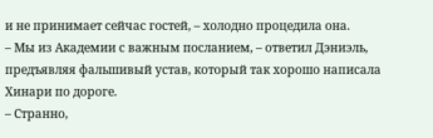и не принимает сейчас гостей, – холодно процедила она.
– Мы из Академии с важным посланием, – ответил Дэниэль, предъявляя фальшивый устав, который так хорошо написала Хинари по дороге.
– Странно,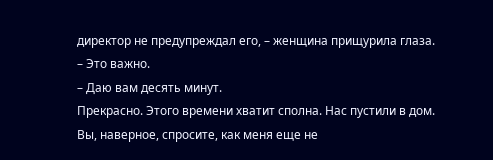директор не предупреждал его, – женщина прищурила глаза.
– Это важно.
– Даю вам десять минут.
Прекрасно. Этого времени хватит сполна. Нас пустили в дом.
Вы, наверное, спросите, как меня еще не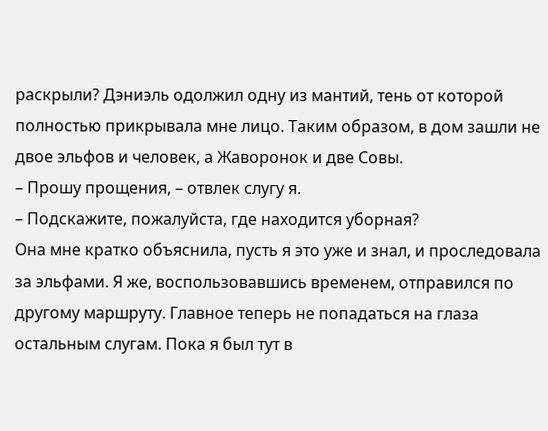раскрыли? Дэниэль одолжил одну из мантий, тень от которой полностью прикрывала мне лицо. Таким образом, в дом зашли не двое эльфов и человек, а Жаворонок и две Совы.
– Прошу прощения, – отвлек слугу я.
– Подскажите, пожалуйста, где находится уборная?
Она мне кратко объяснила, пусть я это уже и знал, и проследовала за эльфами. Я же, воспользовавшись временем, отправился по другому маршруту. Главное теперь не попадаться на глаза остальным слугам. Пока я был тут в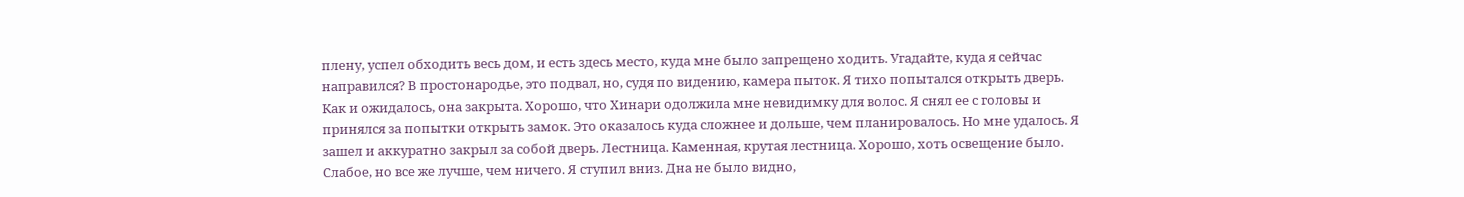плену, успел обходить весь дом, и есть здесь место, куда мне было запрещено ходить. Угадайте, куда я сейчас направился? В простонародье, это подвал, но, судя по видению, камера пыток. Я тихо попытался открыть дверь. Как и ожидалось, она закрыта. Хорошо, что Хинари одолжила мне невидимку для волос. Я снял ее с головы и принялся за попытки открыть замок. Это оказалось куда сложнее и дольше, чем планировалось. Но мне удалось. Я зашел и аккуратно закрыл за собой дверь. Лестница. Каменная, крутая лестница. Хорошо, хоть освещение было. Слабое, но все же лучше, чем ничего. Я ступил вниз. Дна не было видно,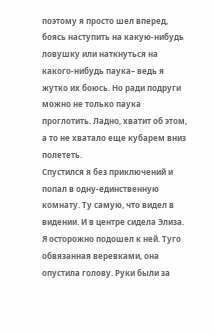поэтому я просто шел вперед, боясь наступить на какую-нибудь ловушку или наткнуться на какого-нибудь паука– ведь я жутко их боюсь. Но ради подруги можно не только паука проглотить. Ладно, хватит об этом, а то не хватало еще кубарем вниз полететь.
Спустился я без приключений и попал в одну-единственную комнату. Ту самую, что видел в видении. И в центре сидела Элиза. Я осторожно подошел к ней. Туго обвязанная веревками, она опустила голову. Руки были за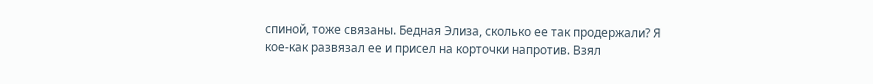спиной, тоже связаны. Бедная Элиза, сколько ее так продержали? Я кое-как развязал ее и присел на корточки напротив. Взял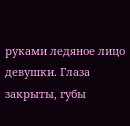руками ледяное лицо девушки. Глаза закрыты, губы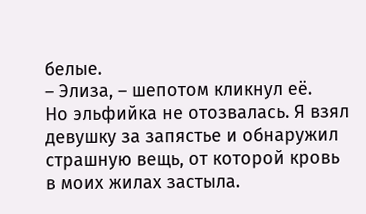белые.
– Элиза, – шепотом кликнул её.
Но эльфийка не отозвалась. Я взял девушку за запястье и обнаружил страшную вещь, от которой кровь в моих жилах застыла.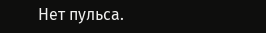Нет пульса.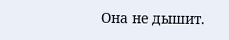Она не дышит.